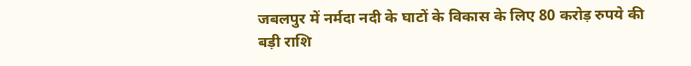जबलपुर में नर्मदा नदी के घाटों के विकास के लिए 80 करोड़ रुपये की बड़ी राशि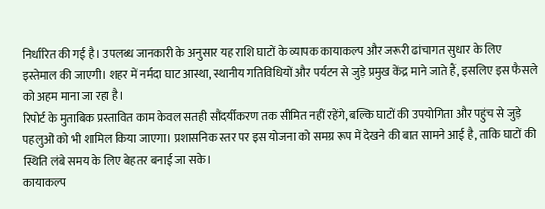निर्धारित की गई है। उपलब्ध जानकारी के अनुसार यह राशि घाटों के व्यापक कायाकल्प और जरूरी ढांचागत सुधार के लिए इस्तेमाल की जाएगी। शहर में नर्मदा घाट आस्था, स्थानीय गतिविधियों और पर्यटन से जुड़े प्रमुख केंद्र माने जाते हैं, इसलिए इस फैसले को अहम माना जा रहा है।
रिपोर्ट के मुताबिक प्रस्तावित काम केवल सतही सौंदर्यीकरण तक सीमित नहीं रहेंगे, बल्कि घाटों की उपयोगिता और पहुंच से जुड़े पहलुओं को भी शामिल किया जाएगा। प्रशासनिक स्तर पर इस योजना को समग्र रूप में देखने की बात सामने आई है, ताकि घाटों की स्थिति लंबे समय के लिए बेहतर बनाई जा सके।
कायाकल्प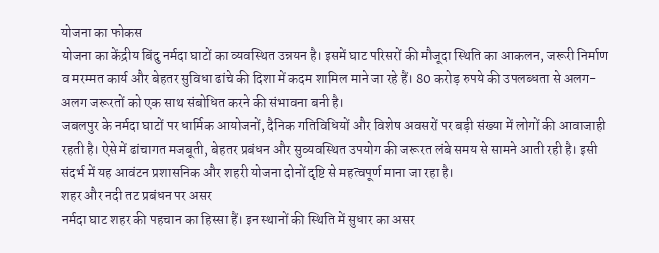योजना का फोकस
योजना का केंद्रीय बिंदु नर्मदा घाटों का व्यवस्थित उन्नयन है। इसमें घाट परिसरों की मौजूदा स्थिति का आकलन, जरूरी निर्माण व मरम्मत कार्य और बेहतर सुविधा ढांचे की दिशा में कदम शामिल माने जा रहे हैं। 80 करोड़ रुपये की उपलब्धता से अलग-अलग जरूरतों को एक साथ संबोधित करने की संभावना बनी है।
जबलपुर के नर्मदा घाटों पर धार्मिक आयोजनों, दैनिक गतिविधियों और विशेष अवसरों पर बड़ी संख्या में लोगों की आवाजाही रहती है। ऐसे में ढांचागत मजबूती, बेहतर प्रबंधन और सुव्यवस्थित उपयोग की जरूरत लंबे समय से सामने आती रही है। इसी संदर्भ में यह आवंटन प्रशासनिक और शहरी योजना दोनों दृष्टि से महत्वपूर्ण माना जा रहा है।
शहर और नदी तट प्रबंधन पर असर
नर्मदा घाट शहर की पहचान का हिस्सा हैं। इन स्थानों की स्थिति में सुधार का असर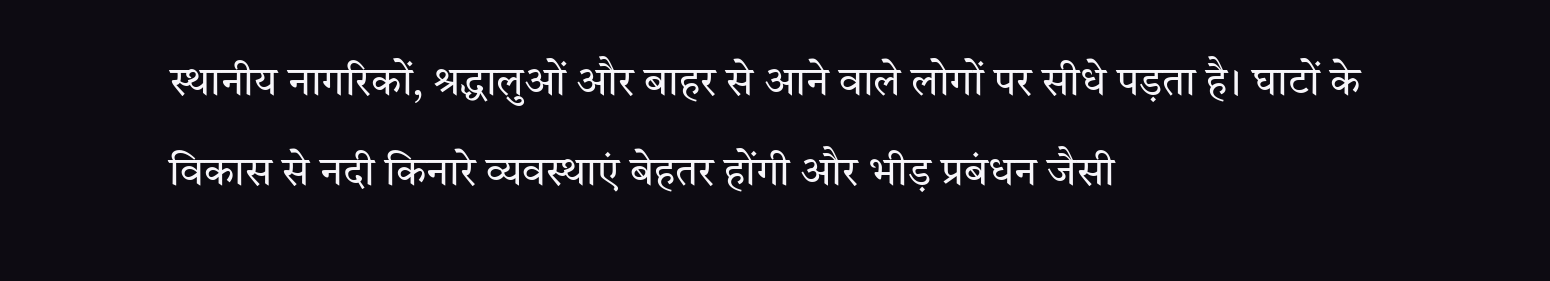स्थानीय नागरिकों, श्रद्धालुओं और बाहर से आने वाले लोगों पर सीधे पड़ता है। घाटों के विकास से नदी किनारे व्यवस्थाएं बेहतर होंगी और भीड़ प्रबंधन जैसी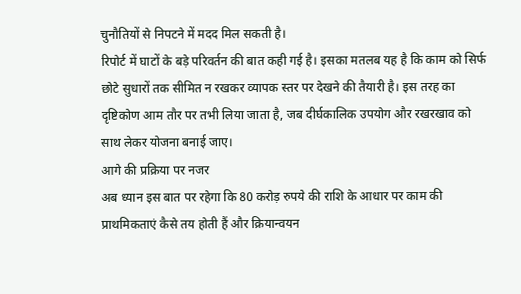चुनौतियों से निपटने में मदद मिल सकती है।
रिपोर्ट में घाटों के बड़े परिवर्तन की बात कही गई है। इसका मतलब यह है कि काम को सिर्फ छोटे सुधारों तक सीमित न रखकर व्यापक स्तर पर देखने की तैयारी है। इस तरह का दृष्टिकोण आम तौर पर तभी लिया जाता है, जब दीर्घकालिक उपयोग और रखरखाव को साथ लेकर योजना बनाई जाए।
आगे की प्रक्रिया पर नजर
अब ध्यान इस बात पर रहेगा कि 80 करोड़ रुपये की राशि के आधार पर काम की प्राथमिकताएं कैसे तय होती हैं और क्रियान्वयन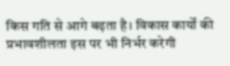किस गति से आगे बढ़ता है। विकास कार्यों की प्रभावशीलता इस पर भी निर्भर करेगी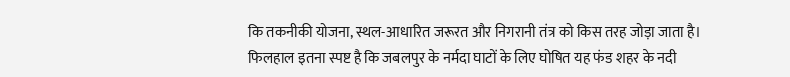कि तकनीकी योजना, स्थल-आधारित जरूरत और निगरानी तंत्र को किस तरह जोड़ा जाता है।
फिलहाल इतना स्पष्ट है कि जबलपुर के नर्मदा घाटों के लिए घोषित यह फंड शहर के नदी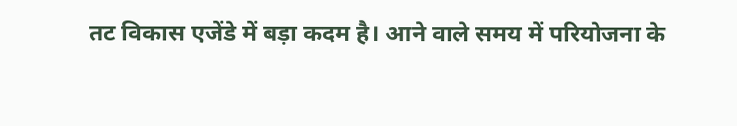तट विकास एजेंडे में बड़ा कदम है। आने वाले समय में परियोजना के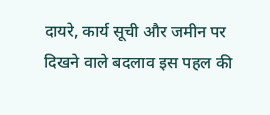दायरे, कार्य सूची और जमीन पर दिखने वाले बदलाव इस पहल की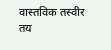वास्तविक तस्वीर तय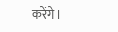करेंगे।